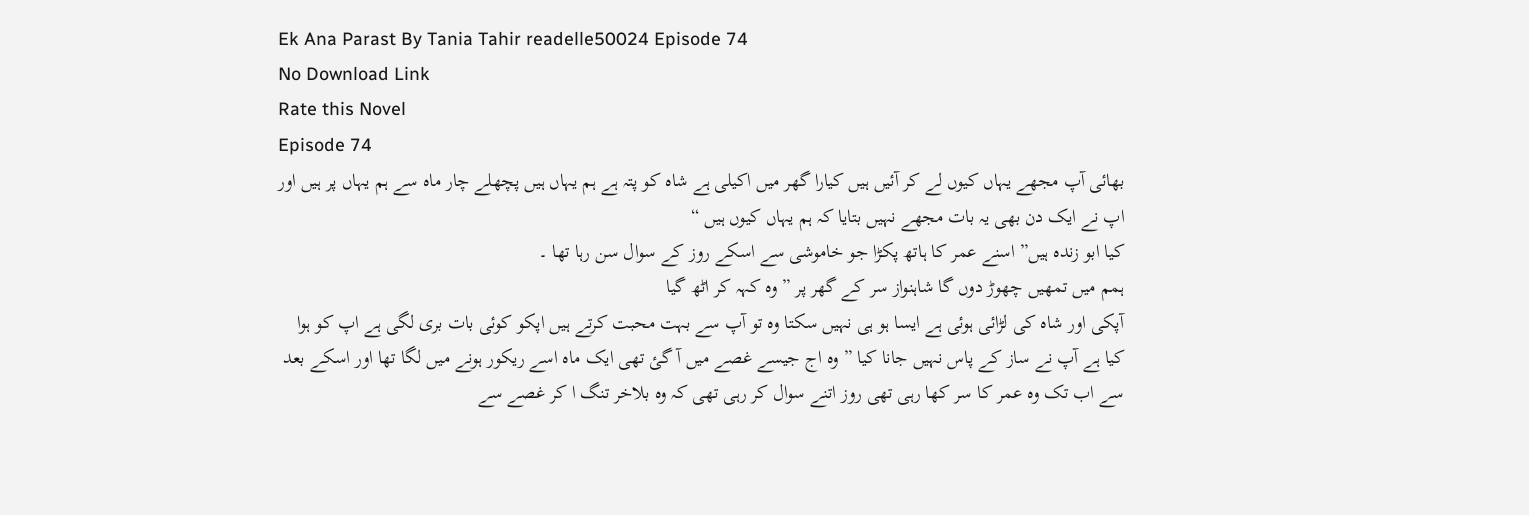Ek Ana Parast By Tania Tahir readelle50024 Episode 74
No Download Link
Rate this Novel
Episode 74
بھائی آپ مجھے یہاں کیوں لے کر آئیں ہیں کیارا گھر میں اکیلی ہے شاہ کو پتہ ہے ہم یہاں ہیں پچھلے چار ماہ سے ہم یہاں پر ہیں اور اپ نے ایک دن بھی یہ بات مجھے نہیں بتایا کہ ہم یہاں کیوں ہیں “
کیا ابو زندہ ہیں” اسنے عمر کا ہاتھ پکڑا جو خاموشی سے اسکے روز کے سوال سن رہا تھا ۔
ہمم میں تمھیں چھوڑ دوں گا شاہنواز سر کے گھر پر ” وہ کہہ کر اٹھ گیا
آپکی اور شاہ کی لڑائی ہوئی ہے ایسا ہو ہی نہیں سکتا وہ تو آپ سے بہت محبت کرتے ہیں اپکو کوئی بات بری لگی ہے اپ کو ہوا کیا ہے آپ نے ساز کے پاس نہیں جانا کیا ” وہ اج جیسے غصے میں آ گئ تھی ایک ماہ اسے ریکور ہونے میں لگا تھا اور اسکے بعد سے اب تک وہ عمر کا سر کھا رہی تھی روز اتنے سوال کر رہی تھی کہ وہ بلاخر تنگ ا کر غصے سے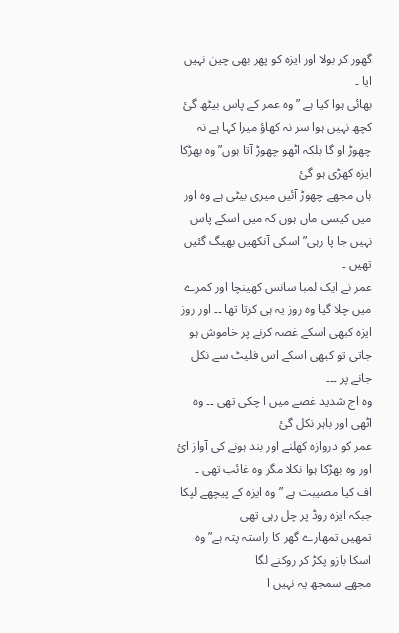گھور کر بولا اور ایزہ کو پھر بھی چین نہیں ایا ۔
بھائی ہوا کیا ہے ” وہ عمر کے پاس بیٹھ گئ
کچھ نہیں ہوا سر نہ کھاؤ میرا کہا ہے نہ چھوڑ او گا بلکہ اٹھو چھوڑ آتا ہوں” وہ بھڑکا ایزہ کھڑی ہو گئ
ہاں مجھے چھوڑ آئیں میری بیٹی ہے وہ اور میں کیسی ماں ہوں کہ میں اسکے پاس نہیں جا پا رہی” اسکی آنکھیں بھیگ گئیں تھیں ۔
عمر نے ایک لمبا سانس کھینچا اور کمرے میں چلا گیا وہ روز یہ ہی کرتا تھا ۔۔ اور روز ایزہ کبھی اسکے غصہ کرنے پر خاموش ہو جاتی تو کبھی اسکے اس فلیٹ سے نکل جانے پر ۔۔۔
وہ اج شدید غصے میں ا چکی تھی ۔۔ وہ اٹھی اور باہر نکل گئ
عمر کو دروازہ کھلنے اور بند ہونے کی آواز ائ اور وہ بھڑکا ہوا نکلا مگر وہ غائب تھی ۔
اف کیا مصیبت ہے ” وہ ایزہ کے پیچھے لپکا جبکہ ایزہ روڈ پر چل رہی تھی
تمھیں تمھارے گھر کا راستہ پتہ ہے” وہ اسکا بازو پکڑ کر روکنے لگا
مجھے سمجھ یہ نہیں ا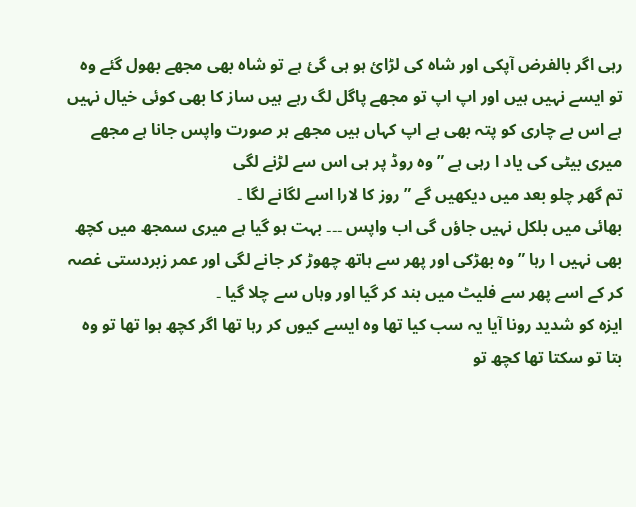رہی اگر بالفرض آپکی اور شاہ کی لڑائ ہو ہی گئ ہے تو شاہ بھی مجھے بھول گئے وہ تو ایسے نہیں ہیں اور اپ اپ تو مجھے پاگل لگ رہے ہیں ساز کا بھی کوئی خیال نہیں ہے اس بے چاری کو پتہ بھی ہے اپ کہاں ہیں مجھے ہر صورت واپس جانا ہے مجھے میری بیٹی کی یاد ا رہی ہے ” وہ روڈ پر ہی اس سے لڑنے لگی
تم گھر چلو بعد میں دیکھیں گے ” روز کا لارا اسے لگانے لگا ۔
بھائی میں بلکل نہیں جاؤں گی اب واپس ۔۔۔ بہت ہو گیا ہے میری سمجھ میں کچھ بھی نہیں ا رہا ” وہ بھڑکی اور پھر سے ہاتھ چھوڑ کر جانے لگی اور عمر زبردستی غصہ کر کے اسے پھر سے فلیٹ میں بند کر گیا اور وہاں سے چلا گیا ۔
ایزہ کو شدید رونا آیا یہ سب کیا تھا وہ ایسے کیوں کر رہا تھا اگر کچھ ہوا تھا تو وہ بتا تو سکتا تھا کچھ تو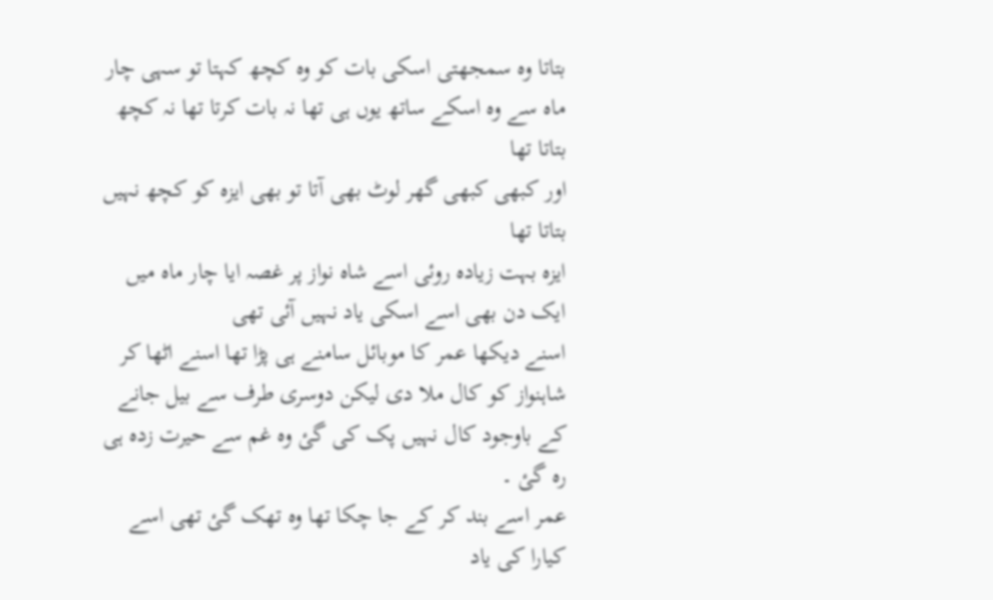بتاتا وہ سمجھتی اسکی بات کو وہ کچھ کہتا تو سہی چار ماہ سے وہ اسکے ساتھ یوں ہی تھا نہ بات کرتا تھا نہ کچھ بتاتا تھا
اور کبھی کبھی گھر لوٹ بھی آتا تو بھی ایزہ کو کچھ نہیں بتاتا تھا
ایزہ بہت زیادہ روئی اسے شاہ نواز پر غصہ ایا چار ماہ میں ایک دن بھی اسے اسکی یاد نہیں آئی تھی
اسنے دیکھا عمر کا موبائل سامنے ہی پڑا تھا اسنے اٹھا کر شاہنواز کو کال ملا دی لیکن دوسری طرف سے بیل جانے کے باوجود کال نہیں پک کی گئ وہ غم سے حیرت زدہ ہی رہ گئ ۔
عمر اسے بند کر کے جا چکا تھا وہ تھک گئ تھی اسے کیارا کی یاد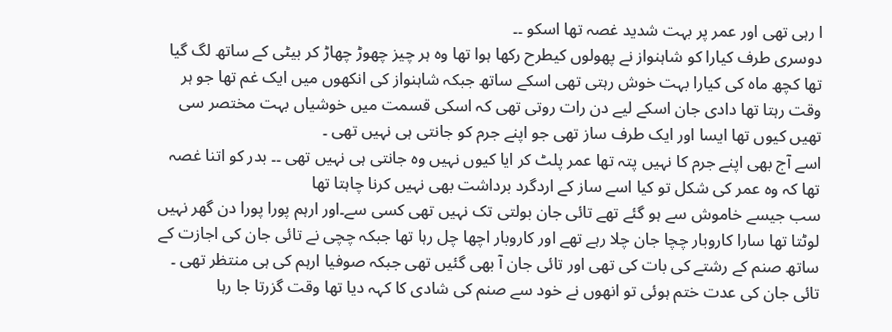ا رہی تھی اور عمر پر بہت شدید غصہ تھا اسکو ۔۔
دوسری طرف کیارا کو شاہنواز نے پھولوں کیطرح رکھا ہوا تھا وہ ہر چیز چھوڑ چھاڑ کر بیٹی کے ساتھ لگ گیا تھا کچھ ماہ کی کیارا بہت خوش رہتی تھی اسکے ساتھ جبکہ شاہنواز کی انکھوں میں ایک غم تھا جو ہر وقت رہتا تھا دادی جان اسکے لیے دن رات روتی تھی کہ اسکی قسمت میں خوشیاں بہت مختصر سی تھیں کیوں تھا ایسا اور ایک طرف ساز تھی جو اپنے جرم کو جانتی ہی نہیں تھی ۔
اسے آج بھی اپنے جرم کا نہیں پتہ تھا عمر پلٹ کر ایا کیوں نہیں وہ جانتی ہی نہیں تھی ۔۔ بدر کو اتنا غصہ تھا کہ وہ عمر کی شکل تو کیا اسے ساز کے اردگرد برداشت بھی نہیں کرنا چاہتا تھا
سب جیسے خاموش سے ہو گئے تھے تائی جان بولتی تک نہیں تھی کسی سے۔اور ارہم پورا پورا دن گھر نہیں لوٹتا تھا سارا کاروبار چچا جان چلا رہے تھے اور کاروبار اچھا چل رہا تھا جبکہ چچی نے تائی جان کی اجازت کے ساتھ صنم کے رشتے کی بات کی تھی اور تائی جان آ بھی گئیں تھی جبکہ صوفیا ارہم کی ہی منتظر تھی ۔
تائی جان کی عدت ختم ہوئی تو انھوں نے خود سے صنم کی شادی کا کہہ دیا تھا وقت گزرتا جا رہا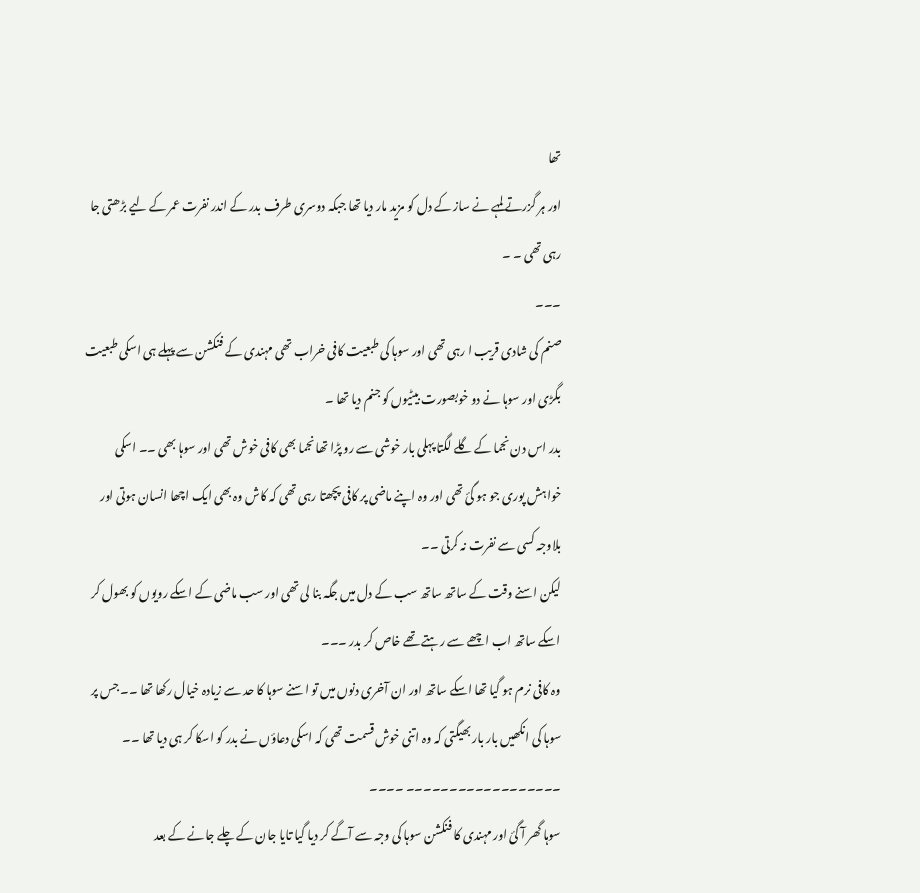تھا
اور ہر گزرتے لمہے نے ساز کے دل کو مزید مار دیا تھا جبکہ دوسری طرف بدر کے اندر نفرت عمر کے لیے بڑھتی جا رہی تھی ۔ ۔
۔۔۔
صنم کی شادی قریب ا رہی تھی اور سوہا کی طبعیت کافی خراب تھی مہندی کے فنکشن سے پہلے ہی اسکی طبعیت بگڑی اور سوہا نے دو خوبصورت بیٹیوں کو جنم دیا تھا ۔
بدر اس دن نجما کے گلے لگتا پہلی بار خوشی سے رو پڑا تھا نجما بھی کافی خوش تھی اور سوہا بھی ۔۔ اسکی خواہش پوری جو ہو گئ تھی اور وہ اپنے ماضی پر کافی پچھتا رہی تھی کہ کاش وہ بھی ایک اچھا انسان ہوتی اور بلاوجہ کسی سے نفرت نہ کرتی ۔۔
لیکن اسنے وقت کے ساتھ ساتھ سب کے دل میں جگہ بنا لی تھی اور سب ماضی کے اسکے رویوں کو بھول کر اسکے ساتھ اب اچھے سے رہتے تھے خاص کر بدر ۔۔۔
وہ کافی نرم ہو گیا تھا اسکے ساتھ اور ان آخری دنوں میں تو اسنے سوہا کا حد سے زیادہ خیال رکھا تھا ۔۔ جس پر سوہا کی انکھیں بار بار بھیگتی کہ وہ اتنی خوش قسمت تھی کہ اسکی دعاؤں نے بدر کو اسکا کر ہی دیا تھا ۔۔
۔۔۔۔۔۔۔۔۔۔۔۔۔۔۔۔۔۔ ۔۔۔۔
سوہا گھر آ گئ اور مہندی کا فنکشن سوہا کی وجہ سے آگے کر دیا گیا تایا جان کے چلے جانے کے بعد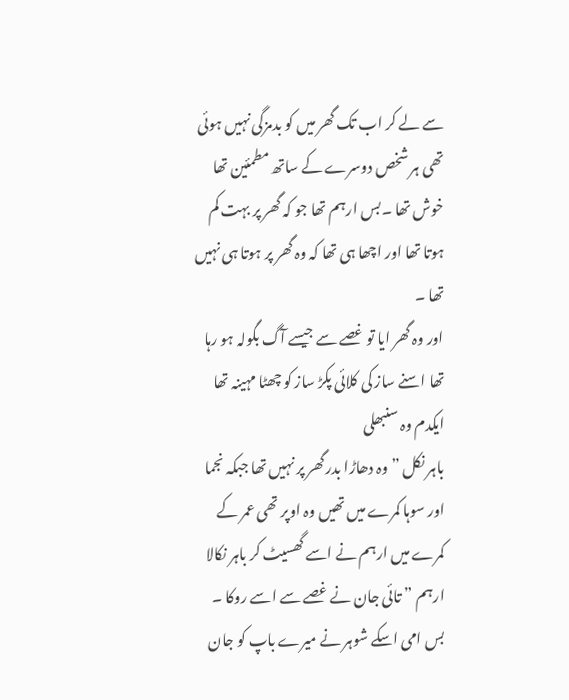سے لے کر اب تک گھر میں کو بدمزگی نہیں ہوئی تھی ہر شخص دوسرے کے ساتھ مطمئین تھا خوش تھا ۔بس ارہم تھا جو کہ گھر پر بہت کم ہوتا تھا اور اچھا ہی تھا کہ وہ گھر پر ہوتا ہی نہیں تھا ۔
اور وہ گھر ایا تو غصے سے جیسے آگ بگولہ ہو رہا تھا اسنے ساز کی کلائی پکڑ ساز کو چھٹا مہینہ تھا ایکدم وہ سنبھلی
باہر نکل ” وہ دھاڑا بدر گھر پر نہیں تھا جبکہ نجما اور سوہا کمرے میں تھیں وہ اوپر تھی عمر کے کمرے میں ارہم نے اسے گھسیٹ کر باہر نکالا
ارہم ” تائی جان نے غصے سے اسے روکا ۔
بس امی اسکے شوہر نے میرے باپ کو جان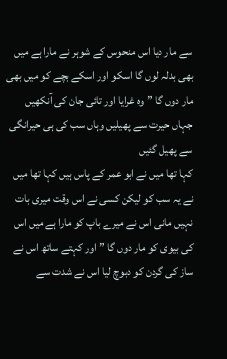سے مار دیا اس منحوس کے شوہر نے مارا ہے میں بھی بدلہ لوں گا اسکو اور اسکے بچے کو میں بھی مار دوں گا ” وہ غرایا اور تائی جان کی آنکھیں جہاں حیرت سے پھیلیں وہاں سب کی ہی حیرانگی سے پھیل گئیں
کہا تھا میں نے ابو عمر کے پاس ہیں کہا تھا میں نے یہ سب کو لیکن کسی نے اس وقت میری بات نہیں مانی اس نے میرے باپ کو مارا ہے میں اس کی بیوی کو مار دوں گا ” اور کہتے ساتھ اس نے ساز کی گردن کو دبوچ لیا اس نے شدت سے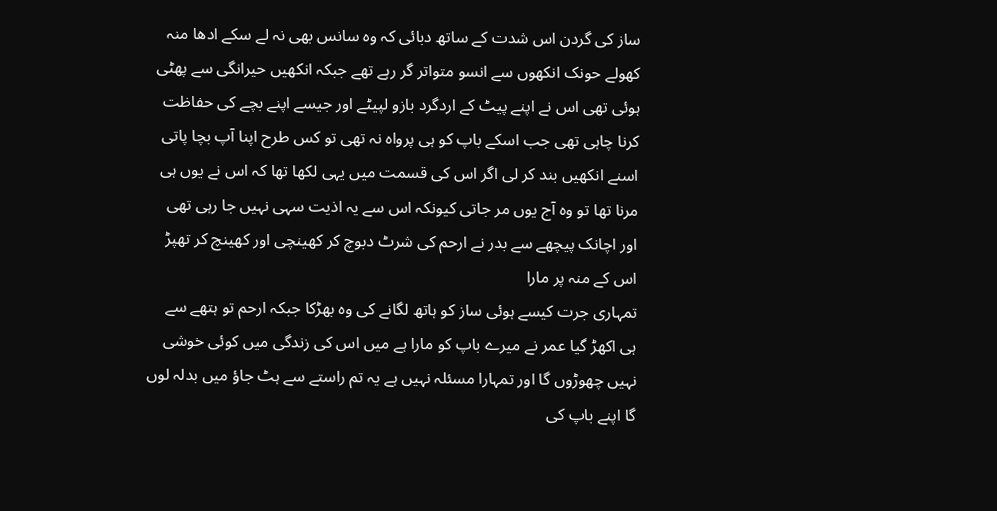ساز کی گردن اس شدت کے ساتھ دبائی کہ وہ سانس بھی نہ لے سکے ادھا منہ کھولے حونک انکھوں سے انسو متواتر گر رہے تھے جبکہ انکھیں حیرانگی سے پھٹی ہوئی تھی اس نے اپنے پیٹ کے اردگرد بازو لپیٹے اور جیسے اپنے بچے کی حفاظت کرنا چاہی تھی جب اسکے باپ کو ہی پرواہ نہ تھی تو کس طرح اپنا آپ بچا پاتی اسنے انکھیں بند کر لی اگر اس کی قسمت میں یہی لکھا تھا کہ اس نے یوں ہی مرنا تھا تو وہ آج یوں مر جاتی کیونکہ اس سے یہ اذیت سہی نہیں جا رہی تھی اور اچانک پیچھے سے بدر نے ارحم کی شرٹ دبوچ کر کھینچی اور کھینچ کر تھپڑ اس کے منہ پر مارا
تمہاری جرت کیسے ہوئی ساز کو ہاتھ لگانے کی وہ بھڑکا جبکہ ارحم تو ہتھے سے ہی اکھڑ گیا عمر نے میرے باپ کو مارا ہے میں اس کی زندگی میں کوئی خوشی نہیں چھوڑوں گا اور تمہارا مسئلہ نہیں ہے یہ تم راستے سے ہٹ جاؤ میں بدلہ لوں گا اپنے باپ کی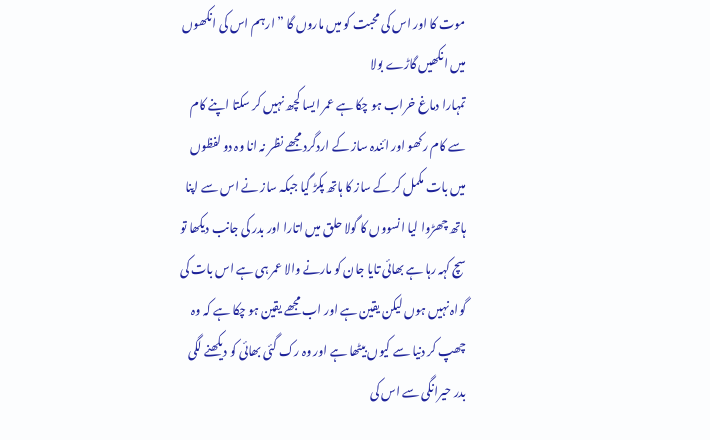موت کا اور اس کی محبت کو میں ماروں گا ” ارہم اس کی انکھوں میں انکھیں گاڑے بولا
تمہارا دماغ خراب ہو چکا ہے عمر ایسا کچھ نہیں کر سکتا اپنے کام سے کام رکھو اور ائندہ ساز کے اردگرد مجھے نظر نہ انا وہ دو لفظوں میں بات مکمل کر کے ساز کا ہاتھ پکڑ گیا جبکہ ساز نے اس سے اپنا ہاتھ چھڑوا لیا انسووں کا گولا حلق میں اتارا اور بدر کی جانب دیکھا تو سچ کہہ رہا ہے بھائی تایا جان کو مارنے والا عمر ہی ہے اس بات کی گواہ نہیں ہوں لیکن یقین ہے اور اب مجھے یقین ہو چکا ہے کہ وہ چھپ کر دنیا سے کیوں بیٹھا ہے اور وہ رک گئی بھائی کو دیکھنے لگی بدر حیرانگی سے اس کی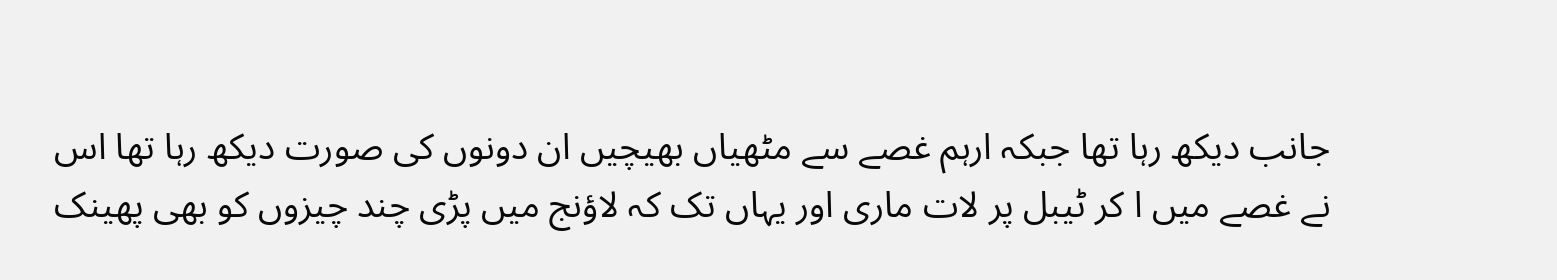جانب دیکھ رہا تھا جبکہ ارہم غصے سے مٹھیاں بھیچیں ان دونوں کی صورت دیکھ رہا تھا اس نے غصے میں ا کر ٹیبل پر لات ماری اور یہاں تک کہ لاؤنج میں پڑی چند چیزوں کو بھی پھینک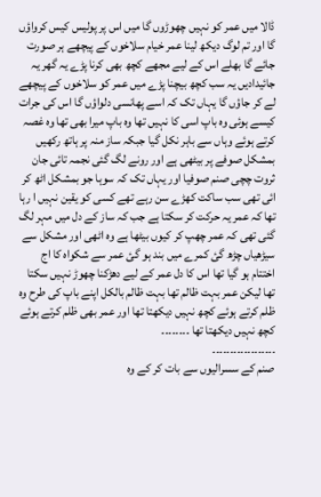ڈالا میں عمر کو نہیں چھوڑوں گا میں اس پر پولیس کیس کرواؤں گا اور تم لوگ دیکھ لینا عمر خیام سلاخوں کے پیچھے ہر صورت جائے گا بھلے اس کے لیے مجھے کچھ بھی کرنا پڑے یہ گھر یہ جائیدادیں یہ سب کچھ بیچنا پڑے میں عمر کو سلاخوں کے پیچھے لے کر جاؤں گا یہاں تک کہ اسے پھانسی دلواؤں گا اس کی جرات کیسے ہوئی وہ باپ اسی کا نہیں تھا وہ باپ میرا بھی تھا وہ غصہ کرتے ہوئے وہاں سے باہر نکل گیا جبکہ ساز منہ پر ہاتھ رکھیں بمشکل صوفے پر بیٹھی ہے اور رونے لگ گئی نجمہ تائی جان ثروت چچی صنم صوفیا اور یہاں تک کہ سوہا جو بمشکل اٹھ کر ائی تھی سب ساکت کھڑے سن رہے تھے کسی کو یقین نہیں ا رہا تھا کہ عمر یہ حرکت کر سکتا ہے جب کہ ساز کے دل میں مہر لگ گئی تھی کہ عمر چھپ کر کیوں بیٹھا ہے وہ اٹھی اور مشکل سے سیڑھیاں چڑھ گئ کمرے میں بند ہو گئ عمر سے شکواہ کا اج اختتام ہو گیا تھا اس کا دل عمر کے لیے دھڑکنا چھوڑ نہیں سکتا تھا لیکن عمر بہت ظالم تھا بہت ظالم بالکل اپنے باپ کی طرح وہ ظلم کرتے ہوئے کچھ نہیں دیکھتا تھا اور عمر بھی ظلم کرتے ہوئے کچھ نہیں دیکھتا تھا ۔۔۔۔۔۔۔۔
۔۔۔۔۔۔۔۔۔۔۔۔۔۔۔۔۔۔
صنم کے سسرالیوں سے بات کر کے وہ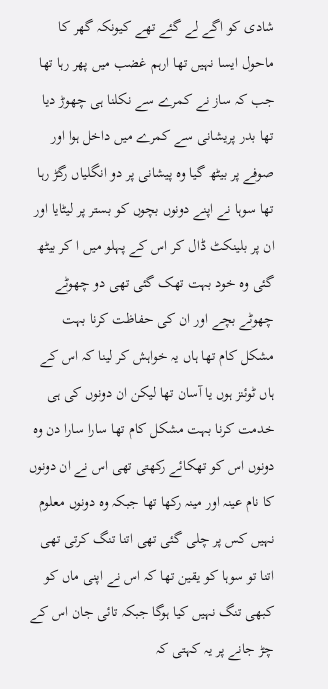شادی کو اگے لے گئے تھے کیونکہ گھر کا ماحول ایسا نہیں تھا ارہم غضب میں پھر رہا تھا جب کہ ساز نے کمرے سے نکلنا ہی چھوڑ دیا تھا بدر پریشانی سے کمرے میں داخل ہوا اور صوفے پر بیٹھ گیا وہ پیشانی پر دو انگلیاں رگڑ رہا تھا سوہا نے اپنے دونوں بچوں کو بستر پر لیٹایا اور ان پر بلینکٹ ڈال کر اس کے پہلو میں ا کر بیٹھ گئی وہ خود بہت تھک گئی تھی دو چھوٹے چھوٹے بچے اور ان کی حفاظت کرنا بہت مشکل کام تھا ہاں یہ خواہش کر لینا کہ اس کے ہاں ٹوئنز ہوں یا آسان تھا لیکن ان دونوں کی ہی خدمت کرنا بہت مشکل کام تھا سارا سارا دن وہ دونوں اس کو تھکائے رکھتی تھی اس نے ان دونوں کا نام عینہ اور مینہ رکھا تھا جبکہ وہ دونوں معلوم نہیں کس پر چلی گئی تھی اتنا تنگ کرتی تھی اتنا تو سوہا کو یقین تھا کہ اس نے اپنی ماں کو کبھی تنگ نہیں کیا ہوگا جبکہ تائی جان اس کے چڑ جانے پر یہ کہتی کہ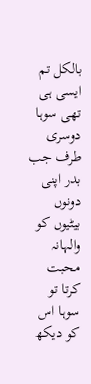بالکل تم ایسی ہی تھی سوہا دوسری طرف جب بدر اپنی دونوں بیٹیوں کو والہانہ محبت کرتا تو سوہا اس کو دیکھ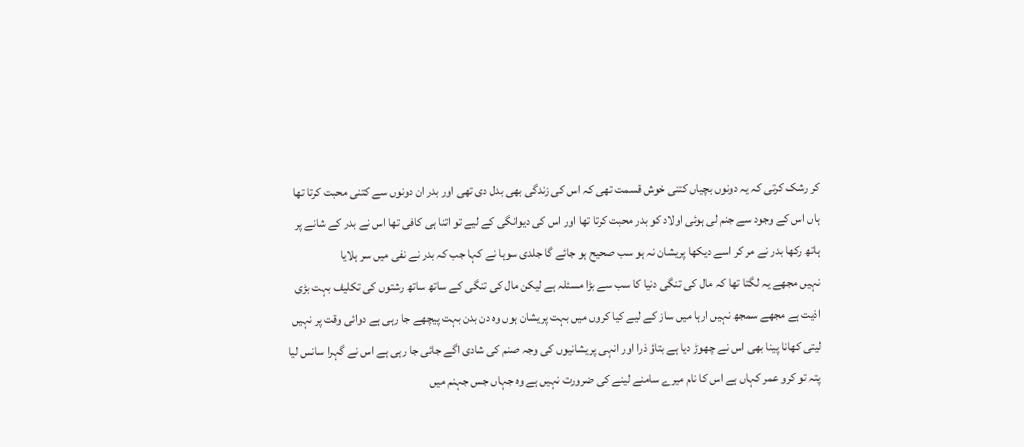کر رشک کرتی کہ یہ دونوں بچیاں کتنی خوش قسمت تھی کہ اس کی زندگی بھی بدل دی تھی اور بدر ان دونوں سے کتنی محبت کرتا تھا ہاں اس کے وجود سے جنم لی ہوئی اولاد کو بدر محبت کرتا تھا اور اس کی دیوانگی کے لیے تو اتنا ہی کافی تھا اس نے بدر کے شانے پر ہاتھ رکھا بدر نے مر کر اسے دیکھا پریشان نہ ہو سب صحیح ہو جائے گا جلدی سوہا نے کہا جب کہ بدر نے نفی میں سر ہلایا
نہیں مجھے یہ لگتا تھا کہ مال کی تنگی دنیا کا سب سے بڑا مسئلہ ہے لیکن مال کی تنگی کے ساتھ ساتھ رشتوں کی تکلیف بہت بڑی اذیت ہے مجھے سمجھ نہیں ارہا میں ساز کے لیے کیا کروں میں بہت پریشان ہوں وہ دن بدن بہت پیچھے جا رہی ہے دوائی وقت پر نہیں لیتی کھانا پینا بھی اس نے چھوڑ دیا ہے بتاؤ ذرا اور انہی پریشانیوں کی وجہ صنم کی شادی اگے جائی جا رہی ہے اس نے گہرا سانس لیا پتہ تو کرو عمر کہاں ہے اس کا نام میرے سامنے لینے کی ضرورت نہیں ہے وہ جہاں جس جہنم میں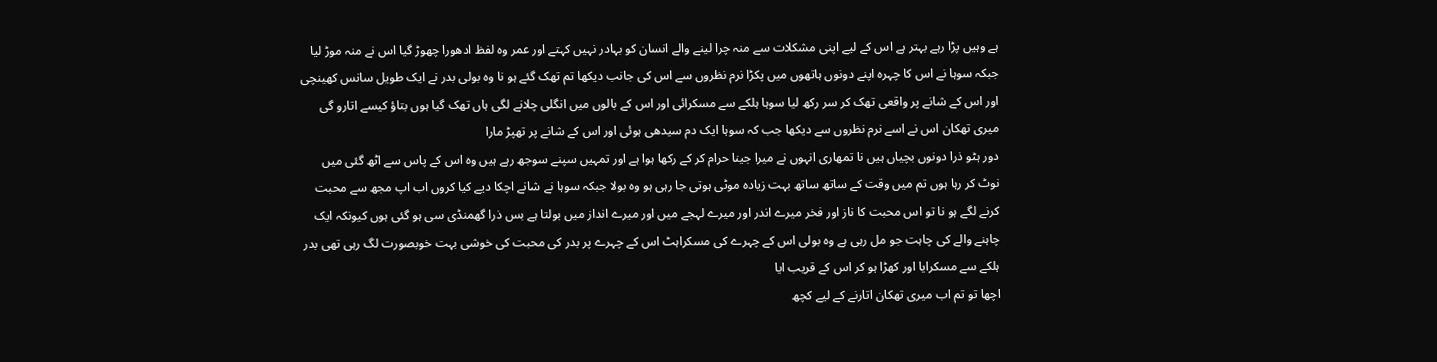ہے وہیں پڑا رہے بہتر ہے اس کے لیے اپنی مشکلات سے منہ چرا لینے والے انسان کو بہادر نہیں کہتے اور عمر وہ لفظ ادھورا چھوڑ گیا اس نے منہ موڑ لیا جبکہ سوہا نے اس کا چہرہ اپنے دونوں ہاتھوں میں پکڑا نرم نظروں سے اس کی جانب دیکھا تم تھک گئے ہو نا وہ بولی بدر نے ایک طویل سانس کھینچی اور اس کے شانے پر واقعی تھک کر سر رکھ لیا سوہا ہلکے سے مسکرائی اور اس کے بالوں میں انگلی چلانے لگی ہاں تھک گیا ہوں بتاؤ کیسے اتارو گی میری تھکان اس نے اسے نرم نظروں سے دیکھا جب کہ سوہا ایک دم سیدھی ہوئی اور اس کے شانے پر تھپڑ مارا
دور ہٹو ذرا دونوں بچیاں ہیں نا تمھاری انہوں نے میرا جینا حرام کر کے رکھا ہوا ہے اور تمہیں سپنے سوجھ رہے ہیں وہ اس کے پاس سے اٹھ گئی میں نوٹ کر رہا ہوں تم میں وقت کے ساتھ ساتھ بہت زیادہ موٹی ہوتی جا رہی ہو وہ بولا جبکہ سوہا نے شانے اچکا دیے کیا کروں اب اپ مجھ سے محبت کرنے لگے ہو نا تو اس محبت کا ناز اور فخر میرے اندر اور میرے لہجے میں اور میرے انداز میں بولتا ہے بس ذرا گھمنڈی سی ہو گئی ہوں کیونکہ ایک چاہنے والے کی چاہت جو مل رہی ہے وہ بولی اس کے چہرے کی مسکراہٹ اس کے چہرے پر بدر کی محبت کی خوشی بہت خوبصورت لگ رہی تھی بدر ہلکے سے مسکرایا اور کھڑا ہو کر اس کے قریب ایا
اچھا تو تم اب میری تھکان اتارنے کے لیے کچھ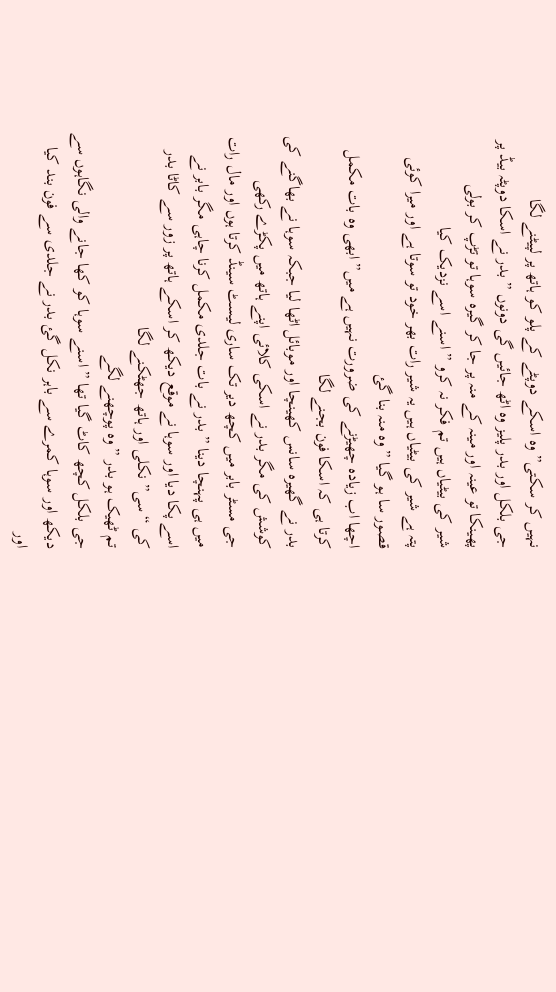نہیں کر سکتی” وہ اسکے دوپٹے کے پلو کو ہاتھ پر لپیٹنے لگا
جی بلکل اور بدر پلیز وہ اٹھ جائیں گی دونوں ” بدر نے اسکا دوپٹہ بیڈ پر پھینکا تو عینہ اور مینہ کے منہ پر جا کر گیرہ سوہا تو تڑپ کر بولی
شیر کی بیٹیاں ہیں تم فکر نہ کرو ” اسنے اسے نزدیک کیا
پتہ ہے شیر کی بیٹیاں ہیں یہ شیر رات بھر خود تو سوتا ہے اور میرا کوئی قصور سا ہو گیا ” وہ منہ بنا گئ
اچھا اب زیادہ چھیڑنے کی ضرورت نہیں ہے میں” ابھی وہ بات مکمل کرتا ہی کہ اسکا فون بجنے لگا
بدر نے گھیرہ سانس کھینچا اور موبائل اٹھا لیا جبکہ سوہا نے بھاگنے کی کوشش کی مگر بدر نے اسکی کلائی اپنے ہاتھ میں پکڑے رکھی
جی مسٹر بابر میں کچھ دیر تک ساری لیسٹ سینڈ کرتا ہوں اور مال رات میں ہی پہنچا دینا ” بدر نے بات جلدی مکمل کرنا چاہی مگر بابر نے اسے پکا دیا اور سوہا نے موقع دیکھ کر اسکے ہاتھ پر زور سے کاٹا بدر کی “سی” نکلی اور ہاتھ جھٹکنے لگا
تم ٹھیک ہو بدر ” وہ پوچھنے لگے
جی بلکل کچھ کاٹ گیا تھا ” اسنے سوہا کو کھا جانے والی نگاہوں سے دیکھ اور سوہا کمرے سے باہر نکل گئ بدر نے جلدی سے فون بند کیا اور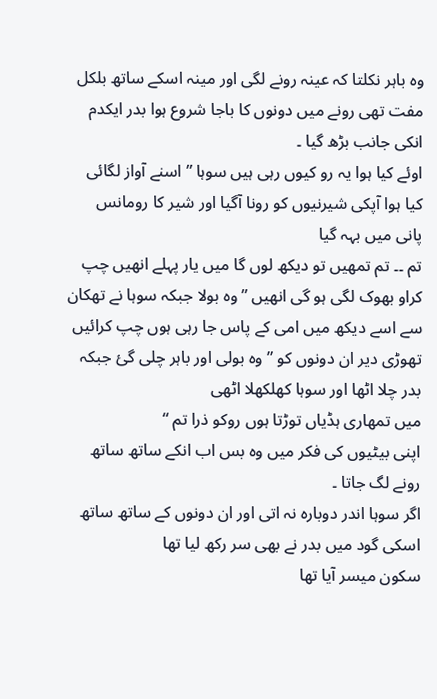وہ باہر نکلتا کہ عینہ رونے لگی اور مینہ اسکے ساتھ بلکل مفت تھی رونے میں دونوں کا باجا شروع ہوا بدر ایکدم انکی جانب بڑھ گیا ۔
اوئے کیا ہوا یہ رو کیوں رہی ہیں سوہا ” اسنے آواز لگائی
کیا ہوا آپکی شیرنیوں کو رونا آگیا اور شیر کا رومانس پانی میں بہہ گیا
تم ۔۔ تم تمھیں تو دیکھ لوں گا میں یار پہلے انھیں چپ کراو بھوک لگی ہو گی انھیں ” وہ بولا جبکہ سوہا نے تھکان سے اسے دیکھ میں امی کے پاس جا رہی ہوں چپ کرائیں تھوڑی دیر ان دونوں کو ” وہ بولی اور باہر چلی گئ جبکہ بدر چلا اٹھا اور سوہا کھلکھلا اٹھی
میں تمھاری ہڈیاں توڑتا ہوں روکو ذرا تم “
اپنی بیٹیوں کی فکر میں وہ بس اب انکے ساتھ ساتھ رونے لگ جاتا ۔
اگر سوہا اندر دوبارہ نہ اتی اور ان دونوں کے ساتھ ساتھ اسکی گود میں بدر نے بھی سر رکھ لیا تھا
سکون میسر آیا تھا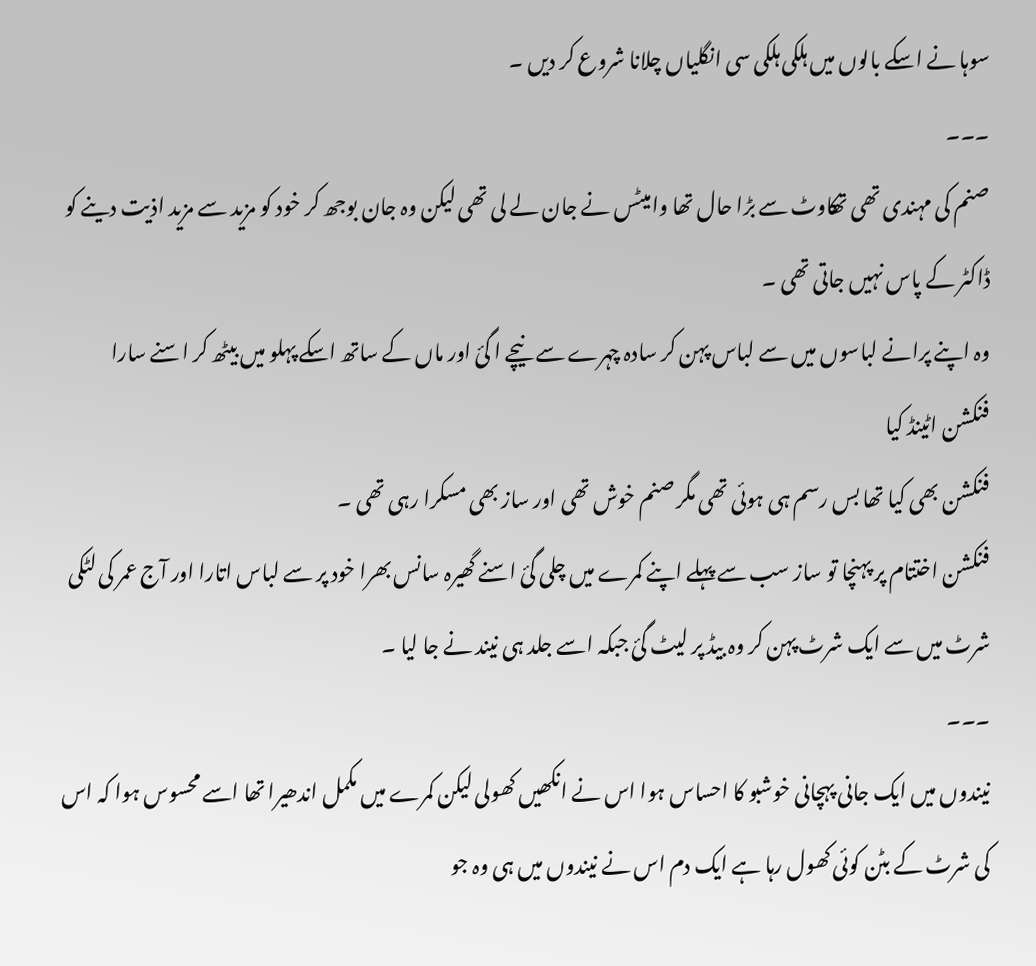سوہا نے اسکے بالوں میں ہلکی ہلکی سی انگلیاں چلانا شروع کر دیں ۔
۔۔۔
صنم کی مہندی تھی تھکاوٹ سے بڑا حال تھا وامیٹس نے جان لے لی تھی لیکن وہ جان بوجھ کر خود کو مزید سے مزید اذیت دینے کو ڈاکٹر کے پاس نہیں جاتی تھی ۔
وہ اپنے پرانے لباسوں میں سے لباس پہن کر سادہ چہرے سے نیچے ا گئ اور ماں کے ساتھ اسکے پہلو میں بیٹھ کر اسنے سارا فنکشن اٹینڈ کیا
فنکشن بھی کیا تھا بس رسم ہی ہوئی تھی مگر صنم خوش تھی اور ساز بھی مسکرا رہی تھی ۔
فنکشن اختتام پر پہنچا تو ساز سب سے پہلے اپنے کمرے میں چلی گئ اسنے گھیرہ سانس بھرا خود پر سے لباس اتارا اور آج عمر کی لٹکی شرٹ میں سے ایک شرٹ پہن کر وہ بیڈ پر لیٹ گئ جبکہ اسے جلد ہی نیند نے جا لیا ۔
۔۔۔
نیندوں میں ایک جانی پہچانی خوشبو کا احساس ہوا اس نے انکھیں کھولی لیکن کمرے میں مکمل اندھیرا تھا اسے محسوس ہوا کہ اس کی شرٹ کے بٹن کوئی کھول رہا ہے ایک دم اس نے نیندوں میں ہی وہ جو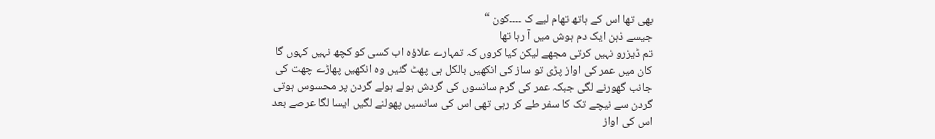بھی تھا اس کے ہاتھ تھام لیے ک ۔۔۔۔کون “
جیسے ذہن ایک دم ہوش میں آ رہا تھا
تم ڈیزرو نہیں کرتی مجھے لیکن کیا کروں کہ تمہارے علاؤہ اب کسی کو کچھ نہیں کہوں گا کان میں عمر کی اواز پڑی تو ساز کی انکھیں بالکل ہی پھٹ گئیں وہ انکھیں پھاڑے چھت کی جانب گھورنے لگی جبکہ عمر کی گرم سانسوں کی گردش ہولے ہولے گردن پر محسوس ہوتی گردن سے نیچے تک کا سفر طے کر رہی تھی اس کی سانسیں پھولنے لگیں ایسا لگا عرصے بعد اس کی اواز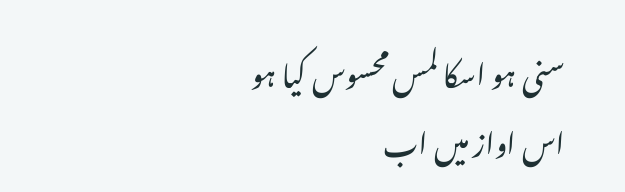سنی ہو اسکا لمس محسوس کیا ہو اس اواز میں اب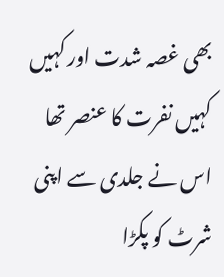بھی غصہ شدت اور کہیں کہیں نفرت کا عنصر تھا اس نے جلدی سے اپنی شرٹ کو پکڑا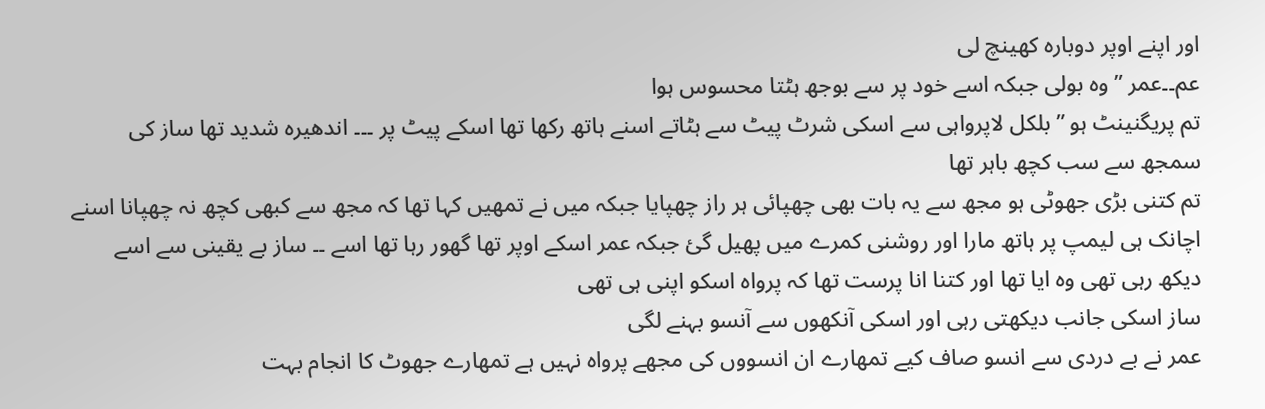اور اپنے اوپر دوبارہ کھینچ لی
عم۔۔عمر ” وہ بولی جبکہ اسے خود پر سے بوجھ ہٹتا محسوس ہوا
تم پریگنینٹ ہو ” بلکل لاپرواہی سے اسکی شرٹ پیٹ سے ہٹاتے اسنے ہاتھ رکھا تھا اسکے پیٹ پر ۔۔۔ اندھیرہ شدید تھا ساز کی سمجھ سے سب کچھ باہر تھا
تم کتنی بڑی جھوٹی ہو مجھ سے یہ بات بھی چھپائی ہر راز چھپایا جبکہ میں نے تمھیں کہا تھا کہ مجھ سے کبھی کچھ نہ چھپانا اسنے اچانک ہی لیمپ پر ہاتھ مارا اور روشنی کمرے میں پھیل گئ جبکہ عمر اسکے اوپر تھا گھور رہا تھا اسے ۔۔ ساز بے یقینی سے اسے دیکھ رہی تھی وہ ایا تھا اور کتنا انا پرست تھا کہ پرواہ اسکو اپنی ہی تھی
ساز اسکی جانب دیکھتی رہی اور اسکی آنکھوں سے آنسو بہنے لگی
عمر نے بے دردی سے انسو صاف کیے تمھارے ان انسووں کی مجھے پرواہ نہیں ہے تمھارے جھوٹ کا انجام بہت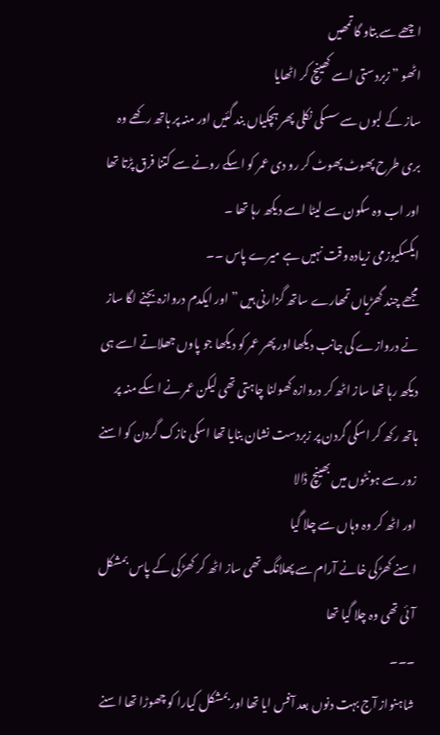اچھے سے بتاو گا تمھیں
اٹھو ” زبردستی اسے کھینچ کر اٹھایا
ساز کے لبوں سے سسکی نکلی پھر ہچکیاں بند گئیں اور منہ پر ہاتھ رکھے وہ بری طرح پھوٹ پھوٹ کر رو دی عمر کو اسکے رونے سے کتنا فرق پڑتا تھا اور اب وہ سکون سے لیٹا اسے دیکھ رہا تھا ۔
ایکسکیوزمی زیادہ وقت نہیں ہے میرے پاس ۔۔
مجھے چند گھڑیاں تمھارے ساتھ گزارنی ہیں ” اور ایکدم دروازہ بجنے لگا ساز نے دروازے کی جانب دیکھا اور پھر عمر کو دیکھا جو پاوں جھلاتے اسے ہی دیکھ رہا تھا ساز اٹھ کر دروازہ کھولنا چاہتی تھی لیکن عمر نے اسکے منہ پر ہاتھ رکھ کر اسکی گردن پر زبردست نشان بنایا تھا اسکی نازک گردن کو اسنے زور سے ہونٹوں میں بھینچ ڈالا
اور اٹھ کر وہ وہاں سے چلا گیا
اسنے کھڑکی خانے آرام سے پھلانگ تھی ساز اٹھ کر کھڑکی کے پاس بمشکل آئی تھی وہ چلا گیا تھا
۔۔۔
شاہنواز آج بہت دنوں بعد آفس ایا تھا اور بمشکل کیارا کو چھوڑا تھا اسنے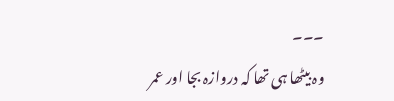۔۔۔
وہ بیٹھا ہی تھا کہ دروازہ بجا اور عمر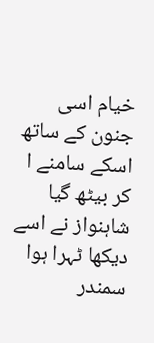خیام اسی جنون کے ساتھ اسکے سامنے ا کر بیٹھ گیا
شاہنواز نے اسے دیکھا ٹہرا ہوا سمندر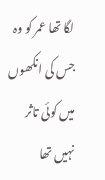لگا تھا عمر کو وہ جس کی انکھوں میں کوئی تاثر نہیں تھا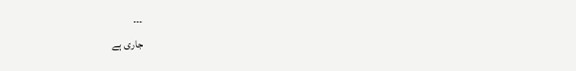۔۔۔
جاری ہے